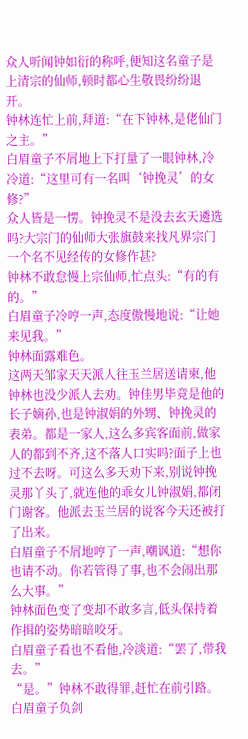众人听闻钟如衍的称呼,便知这名童子是上清宗的仙师,顿时都心生敬畏纷纷退开。
钟林连忙上前,拜道:“在下钟林,是佬仙门之主。”
白眉童子不屑地上下打量了一眼钟林,冷冷道:“这里可有一名叫‘钟挽灵’的女修?”
众人皆是一愣。钟挽灵不是没去玄天遴选吗?大宗门的仙师大张旗鼓来找凡界宗门一个名不见经传的女修作甚?
钟林不敢怠慢上宗仙师,忙点头:“有的有的。”
白眉童子冷哼一声,态度傲慢地说:“让她来见我。”
钟林面露难色。
这两天邹家天天派人往玉兰居送请柬,他钟林也没少派人去劝。钟佳男毕竟是他的长子嫡孙,也是钟淑娟的外甥、钟挽灵的表弟。都是一家人,这么多宾客面前,做家人的都到不齐,这不落人口实吗?面子上也过不去呀。可这么多天劝下来,别说钟挽灵那丫头了,就连他的乖女儿钟淑娟,都闭门谢客。他派去玉兰居的说客今天还被打了出来。
白眉童子不屑地哼了一声,嘲讽道:“想你也请不动。你若管得了事,也不会闹出那么大事。”
钟林面色变了变却不敢多言,低头保持着作揖的姿势暗暗咬牙。
白眉童子看也不看他,冷淡道:“罢了,带我去。”
“是。”钟林不敢得罪,赶忙在前引路。
白眉童子负剑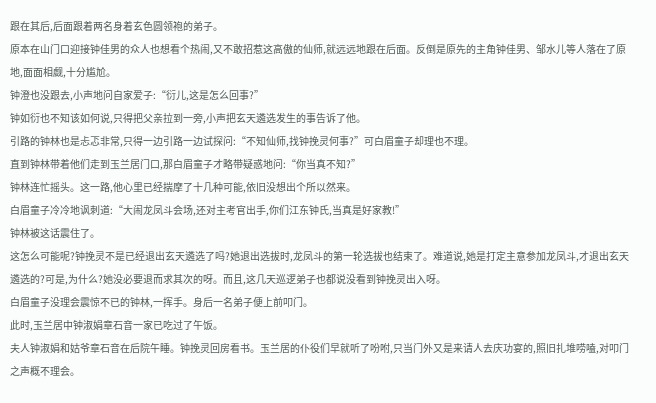跟在其后,后面跟着两名身着玄色圆领袍的弟子。
原本在山门口迎接钟佳男的众人也想看个热闹,又不敢招惹这高傲的仙师,就远远地跟在后面。反倒是原先的主角钟佳男、邹水儿等人落在了原地,面面相觑,十分尴尬。
钟澄也没跟去,小声地问自家爱子:“衍儿,这是怎么回事?”
钟如衍也不知该如何说,只得把父亲拉到一旁,小声把玄天遴选发生的事告诉了他。
引路的钟林也是忐忑非常,只得一边引路一边试探问:“不知仙师,找钟挽灵何事?”可白眉童子却理也不理。
直到钟林带着他们走到玉兰居门口,那白眉童子才略带疑惑地问:“你当真不知?”
钟林连忙摇头。这一路,他心里已经揣摩了十几种可能,依旧没想出个所以然来。
白眉童子冷冷地讽刺道:“大闹龙凤斗会场,还对主考官出手,你们江东钟氏,当真是好家教!”
钟林被这话震住了。
这怎么可能呢?钟挽灵不是已经退出玄天遴选了吗?她退出选拔时,龙凤斗的第一轮选拔也结束了。难道说,她是打定主意参加龙凤斗,才退出玄天遴选的?可是,为什么?她没必要退而求其次的呀。而且,这几天巡逻弟子也都说没看到钟挽灵出入呀。
白眉童子没理会震惊不已的钟林,一挥手。身后一名弟子便上前叩门。
此时,玉兰居中钟淑娟章石音一家已吃过了午饭。
夫人钟淑娟和姑爷章石音在后院午睡。钟挽灵回房看书。玉兰居的仆役们早就听了吩咐,只当门外又是来请人去庆功宴的,照旧扎堆唠嗑,对叩门之声概不理会。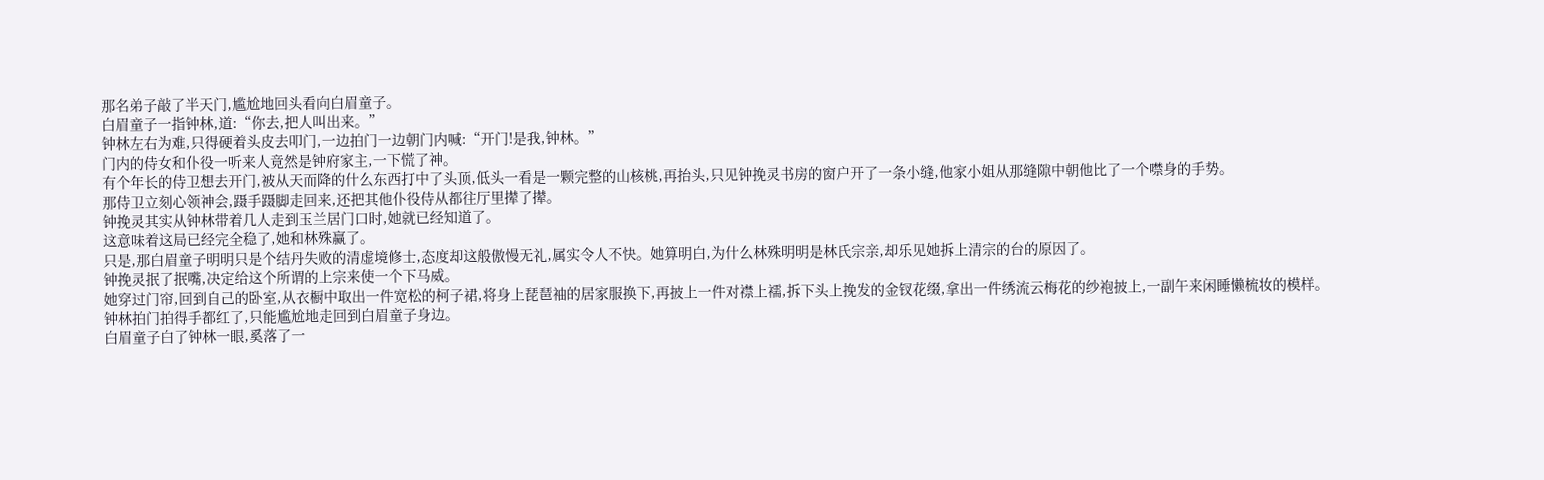那名弟子敲了半天门,尴尬地回头看向白眉童子。
白眉童子一指钟林,道:“你去,把人叫出来。”
钟林左右为难,只得硬着头皮去叩门,一边拍门一边朝门内喊:“开门!是我,钟林。”
门内的侍女和仆役一听来人竟然是钟府家主,一下慌了神。
有个年长的侍卫想去开门,被从天而降的什么东西打中了头顶,低头一看是一颗完整的山核桃,再抬头,只见钟挽灵书房的窗户开了一条小缝,他家小姐从那缝隙中朝他比了一个噤身的手势。
那侍卫立刻心领神会,蹑手蹑脚走回来,还把其他仆役侍从都往厅里撵了撵。
钟挽灵其实从钟林带着几人走到玉兰居门口时,她就已经知道了。
这意味着这局已经完全稳了,她和林殊赢了。
只是,那白眉童子明明只是个结丹失败的清虚境修士,态度却这般傲慢无礼,属实令人不快。她算明白,为什么林殊明明是林氏宗亲,却乐见她拆上清宗的台的原因了。
钟挽灵抿了抿嘴,决定给这个所谓的上宗来使一个下马威。
她穿过门帘,回到自己的卧室,从衣橱中取出一件宽松的柯子裙,将身上琵琶袖的居家服换下,再披上一件对襟上襦,拆下头上挽发的金钗花缀,拿出一件绣流云梅花的纱袍披上,一副午来闲睡懒梳妆的模样。
钟林拍门拍得手都红了,只能尴尬地走回到白眉童子身边。
白眉童子白了钟林一眼,奚落了一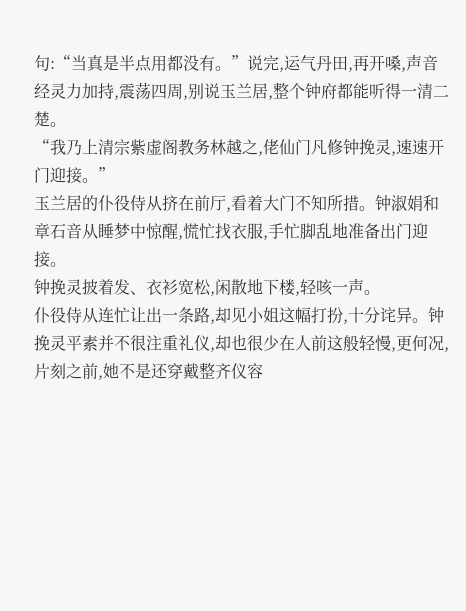句:“当真是半点用都没有。”说完,运气丹田,再开嗓,声音经灵力加持,震荡四周,别说玉兰居,整个钟府都能听得一清二楚。
“我乃上清宗紫虚阁教务林越之,佬仙门凡修钟挽灵,速速开门迎接。”
玉兰居的仆役侍从挤在前厅,看着大门不知所措。钟淑娟和章石音从睡梦中惊醒,慌忙找衣服,手忙脚乱地准备出门迎接。
钟挽灵披着发、衣衫宽松,闲散地下楼,轻咳一声。
仆役侍从连忙让出一条路,却见小姐这幅打扮,十分诧异。钟挽灵平素并不很注重礼仪,却也很少在人前这般轻慢,更何况,片刻之前,她不是还穿戴整齐仪容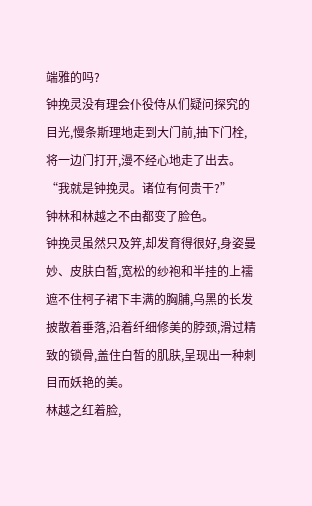端雅的吗?
钟挽灵没有理会仆役侍从们疑问探究的目光,慢条斯理地走到大门前,抽下门栓,将一边门打开,漫不经心地走了出去。
“我就是钟挽灵。诸位有何贵干?”
钟林和林越之不由都变了脸色。
钟挽灵虽然只及笄,却发育得很好,身姿曼妙、皮肤白皙,宽松的纱袍和半挂的上襦遮不住柯子裙下丰满的胸脯,乌黑的长发披散着垂落,沿着纤细修美的脖颈,滑过精致的锁骨,盖住白皙的肌肤,呈现出一种刺目而妖艳的美。
林越之红着脸,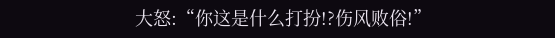大怒:“你这是什么打扮!?伤风败俗!”